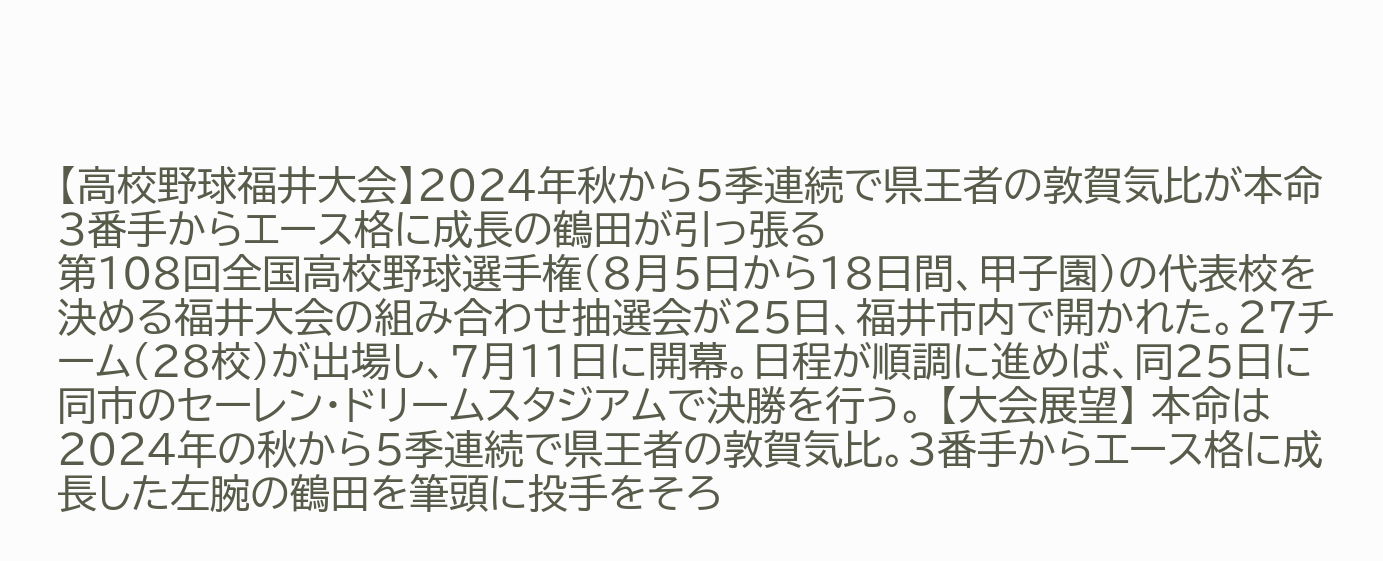【高校野球福井大会】2024年秋から5季連続で県王者の敦賀気比が本命 3番手からエース格に成長の鶴田が引っ張る
第108回全国高校野球選手権(8月5日から18日間、甲子園)の代表校を決める福井大会の組み合わせ抽選会が25日、福井市内で開かれた。27チーム(28校)が出場し、7月11日に開幕。日程が順調に進めば、同25日に同市のセーレン・ドリームスタジアムで決勝を行う。 【大会展望】 本命は2024年の秋から5季連続で県王者の敦賀気比。3番手からエース格に成長した左腕の鶴田を筆頭に投手をそろ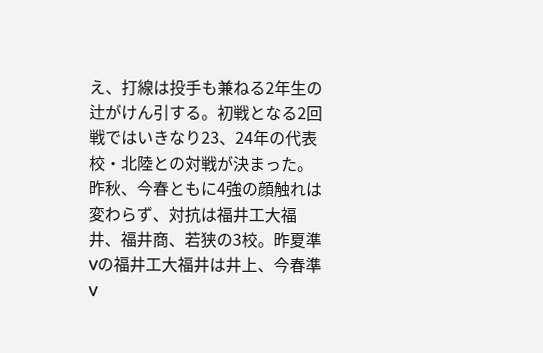え、打線は投手も兼ねる2年生の辻がけん引する。初戦となる2回戦ではいきなり23、24年の代表校・北陸との対戦が決まった。昨秋、今春ともに4強の顔触れは変わらず、対抗は福井工大福井、福井商、若狭の3校。昨夏準Vの福井工大福井は井上、今春準V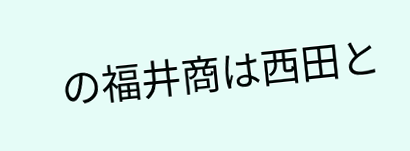の福井商は西田と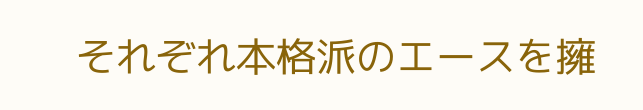それぞれ本格派のエースを擁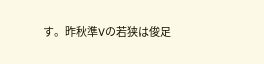す。昨秋準Vの若狭は俊足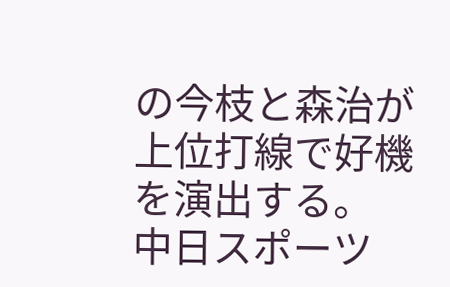の今枝と森治が上位打線で好機を演出する。
中日スポーツ